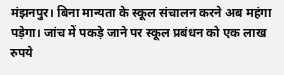मंझनपुर। बिना मान्यता के स्कूल संचालन करने अब महंगा पड़ेगा। जांच में पकड़े जाने पर स्कूल प्रबंधन को एक लाख रुपये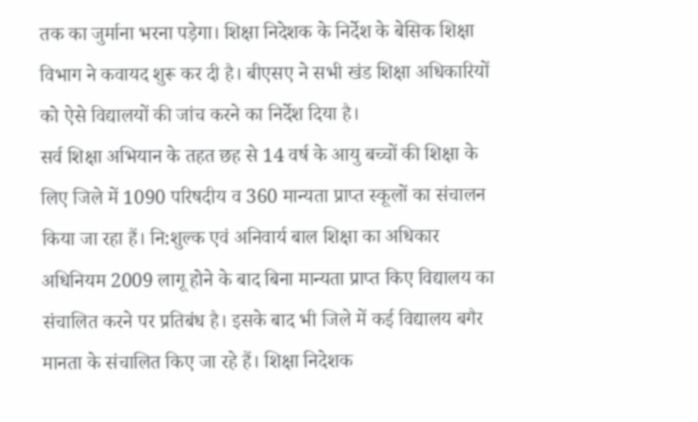तक का जुर्माना भरना पड़ेगा। शिक्षा निदेशक के निर्देश के बेसिक शिक्षा विभाग ने कवायद शुरू कर दी है। बीएसए ने सभी खंड शिक्षा अधिकारियों को ऐसे विद्यालयों की जांच करने का निर्देश दिया है।
सर्व शिक्षा अभियान के तहत छह से 14 वर्ष के आयु बच्चों की शिक्षा के लिए जिले में 1090 परिषदीय व 360 मान्यता प्राप्त स्कूलों का संचालन किया जा रहा हैं। नि:शुल्क एवं अनिवार्य बाल शिक्षा का अधिकार अधिनियम 2009 लागू होने के बाद बिना मान्यता प्राप्त किए विद्यालय का संचालित करने पर प्रतिबंध है। इसके बाद भी जिले में कई विद्यालय बगैर मानता के संचालित किए जा रहे हैं। शिक्षा निदेशक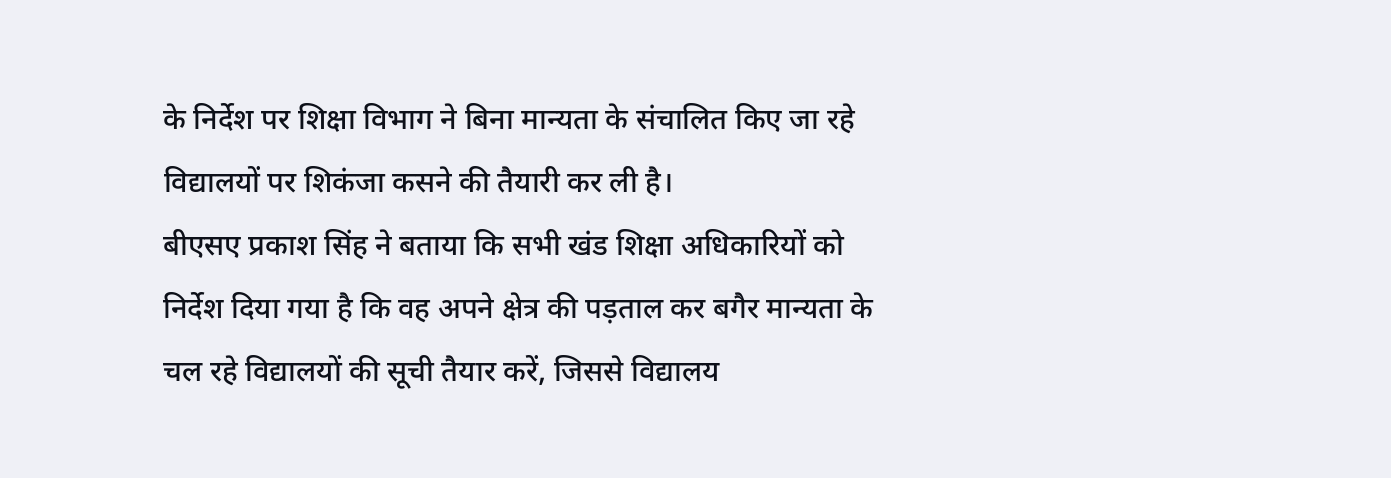के निर्देश पर शिक्षा विभाग ने बिना मान्यता के संचालित किए जा रहे विद्यालयों पर शिकंजा कसने की तैयारी कर ली है।
बीएसए प्रकाश सिंह ने बताया कि सभी खंड शिक्षा अधिकारियों को निर्देश दिया गया है कि वह अपने क्षेत्र की पड़ताल कर बगैर मान्यता के चल रहे विद्यालयों की सूची तैयार करें, जिससे विद्यालय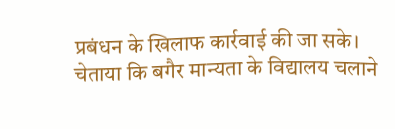प्रबंधन के खिलाफ कार्रवाई की जा सके। चेताया कि बगैर मान्यता के विद्यालय चलाने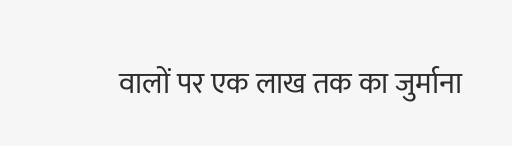वालों पर एक लाख तक का जुर्माना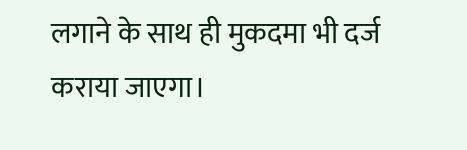लगाने के साथ ही मुकदमा भी दर्ज कराया जाएगा।